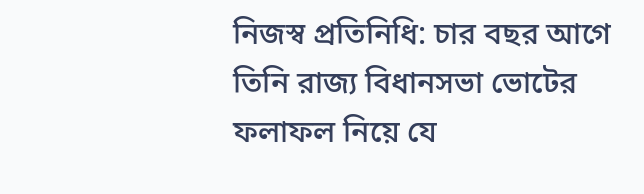নিজস্ব প্রতিনিধি: চার বছর আগে তিনি রাজ্য বিধানসভা ভোটের ফলাফল নিয়ে যে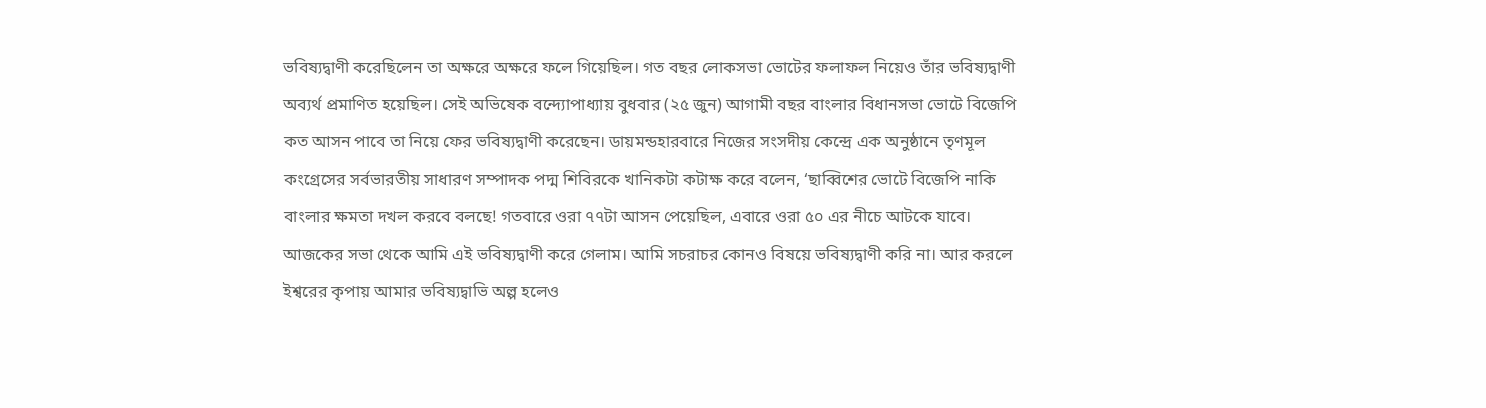ভবিষ্যদ্বাণী করেছিলেন তা অক্ষরে অক্ষরে ফলে গিয়েছিল। গত বছর লোকসভা ভোটের ফলাফল নিয়েও তাঁর ভবিষ্যদ্বাণী অব্যর্থ প্রমাণিত হয়েছিল। সেই অভিষেক বন্দ্যোপাধ্যায় বুধবার (২৫ জুন) আগামী বছর বাংলার বিধানসভা ভোটে বিজেপি কত আসন পাবে তা নিয়ে ফের ভবিষ্যদ্বাণী করেছেন। ডায়মন্ডহারবারে নিজের সংসদীয় কেন্দ্রে এক অনুষ্ঠানে তৃণমূল কংগ্রেসের সর্বভারতীয় সাধারণ সম্পাদক পদ্ম শিবিরকে খানিকটা কটাক্ষ করে বলেন, ‘ছাব্বিশের ভোটে বিজেপি নাকি বাংলার ক্ষমতা দখল করবে বলছে! গতবারে ওরা ৭৭টা আসন পেয়েছিল, এবারে ওরা ৫০ এর নীচে আটকে যাবে। আজকের সভা থেকে আমি এই ভবিষ্যদ্বাণী করে গেলাম। আমি সচরাচর কোনও বিষয়ে ভবিষ্যদ্বাণী করি না। আর করলে ইশ্বরের কৃপায় আমার ভবিষ্যদ্বাভি অল্প হলেও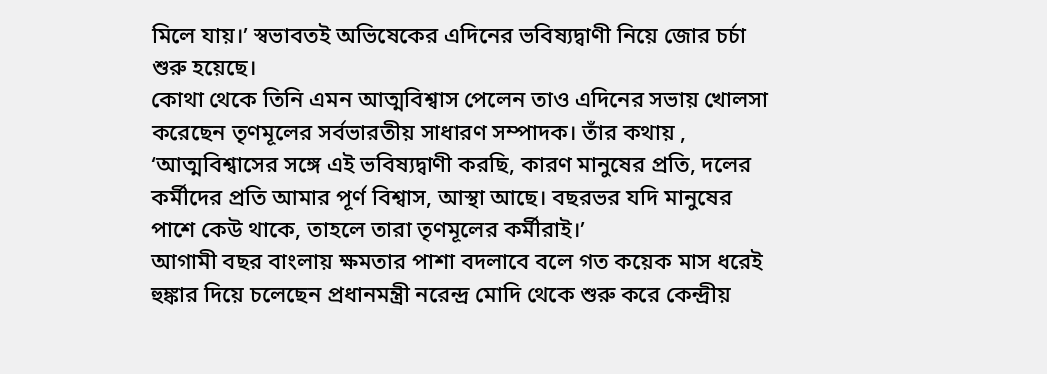মিলে যায়।’ স্বভাবতই অভিষেকের এদিনের ভবিষ্যদ্বাণী নিয়ে জোর চর্চা শুরু হয়েছে।
কোথা থেকে তিনি এমন আত্মবিশ্বাস পেলেন তাও এদিনের সভায় খোলসা করেছেন তৃণমূলের সর্বভারতীয় সাধারণ সম্পাদক। তাঁর কথায় , ‘আত্মবিশ্বাসের সঙ্গে এই ভবিষ্যদ্বাণী করছি, কারণ মানুষের প্রতি, দলের কর্মীদের প্রতি আমার পূর্ণ বিশ্বাস, আস্থা আছে। বছরভর যদি মানুষের পাশে কেউ থাকে, তাহলে তারা তৃণমূলের কর্মীরাই।’
আগামী বছর বাংলায় ক্ষমতার পাশা বদলাবে বলে গত কয়েক মাস ধরেই হুঙ্কার দিয়ে চলেছেন প্রধানমন্ত্রী নরেন্দ্র মোদি থেকে শুরু করে কেন্দ্রীয়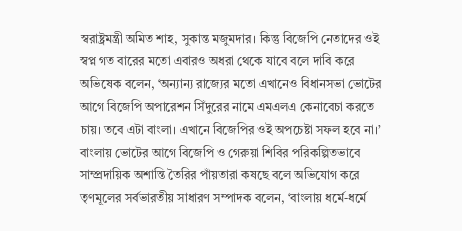স্বরাষ্ট্রমন্ত্রী অমিত শাহ, সুকান্ত মজুমদার। কিন্তু বিজেপি নেতাদের ওই স্বপ্ন গত বারের মতো এবারও অধরা থেকে যাবে বলে দাবি করে অভিষেক বলেন, ‘অন্যান্য রাজ্যের মতো এখানেও বিধানসভা ভোটের আগে বিজেপি অপারেশন সিঁদুরের নামে এমএলএ কেনাবেচা করতে চায়। তবে এটা বাংলা। এখানে বিজেপির ওই অপচেষ্টা সফল হবে না।’
বাংলায় ভোটের আগে বিজেপি ও গেরুয়া শিবির পরিকল্পিতভাবে সাম্প্রদায়িক অশান্তি তৈরির পাঁয়তারা কষছে বলে অভিযোগ করে তৃণমূলের সর্বভারতীয় সাধারণ সম্পাদক বলেন, ‘বাংলায় ধর্মে-ধর্মে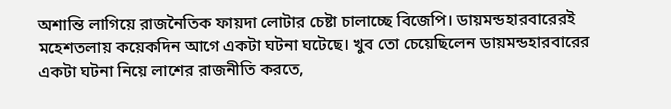অশান্তি লাগিয়ে রাজনৈতিক ফায়দা লোটার চেষ্টা চালাচ্ছে বিজেপি। ডায়মন্ডহারবারেরই মহেশতলায় কয়েকদিন আগে একটা ঘটনা ঘটেছে। খুব তো চেয়েছিলেন ডায়মন্ডহারবারের একটা ঘটনা নিয়ে লাশের রাজনীতি করতে,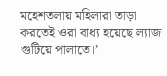মহেশতলায় মহিলারা তাড়া করতেই ওরা বাধ্য হয়েছে ল্যাজ গুটিয়ে পালাতে।’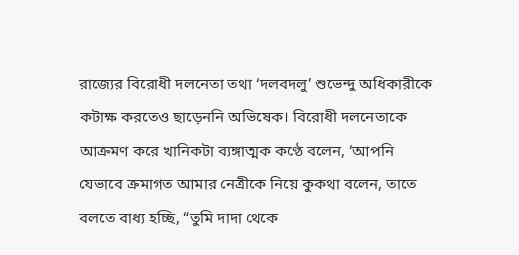রাজ্যের বিরোধী দলনেতা তথা ‘দলবদলু’ শুভেন্দু অধিকারীকে কটাক্ষ করতেও ছাড়েননি অভিষেক। বিরোধী দলনেতাকে আক্রমণ করে খানিকটা ব্যঙ্গাত্মক কণ্ঠে বলেন, ‘আপনি যেভাবে ক্রমাগত আমার নেত্রীকে নিয়ে কুকথা বলেন, তাতে বলতে বাধ্য হচ্ছি, “তুমি দাদা থেকে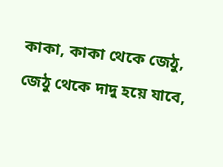কাকা, কাকা থেকে জেঠু, জেঠু থেকে দাদু হয়ে যাবে,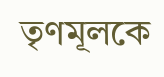তৃণমূলকে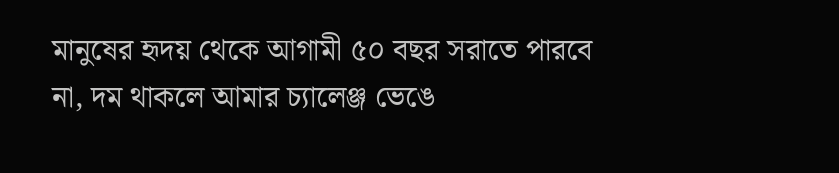মানুষের হৃদয় থেকে আগামী ৫০ বছর সরাতে পারবে না, দম থাকলে আমার চ্যালেঞ্জ ভেঙে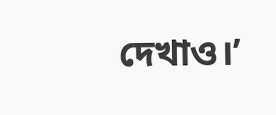দেখাও।’